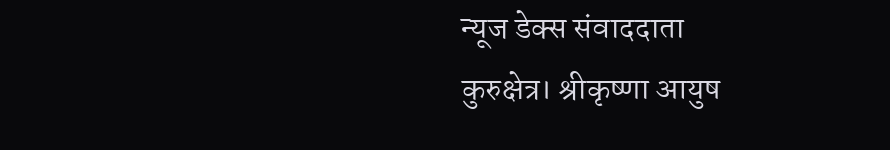न्यूज डेक्स संवाददाता
कुरुक्षेत्र। श्रीकृष्णा आयुष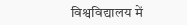विश्वविद्यालय में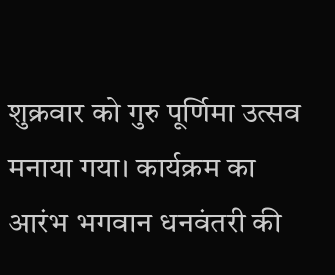शुक्रवार को गुरु पूर्णिमा उत्सव मनाया गया। कार्यक्रम का आरंभ भगवान धनवंतरी की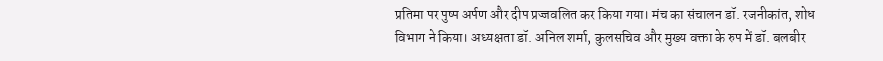प्रतिमा पर पुष्प अर्पण और दीप प्रज्जवलित कर किया गया। मंच का संचालन डॉ. रजनीकांत, शोध विभाग ने किया। अध्यक्षता डॉ. अनिल शर्मा, कुलसचिव और मुख्य वक्ता के रुप में डॉ. बलबीर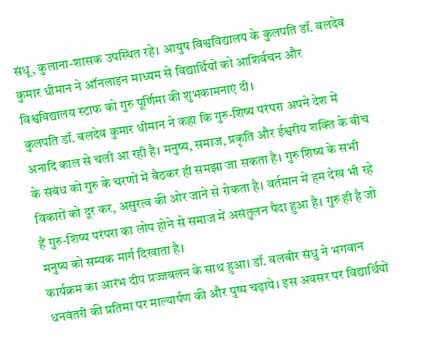संधू, कुलाना-शासक उपस्थित रहे। आयुष विश्वविद्यालय के कुलपति डॉ. बलदेव कुमार धीमान ने ऑनलाइन माध्यम से विद्यार्थियों को आशिर्वचन और विश्वविद्यालय स्टाफ को गुरु पूर्णिमा की शुभकामनाएं दी।
कुलपति डॉ. बलदेव कुमार धीमान ने कहा कि गुरु-शिष्य परंपरा अपने देश में अनादि काल से चली आ रही है। मनुष्य, समाज, प्रकृति और ईश्वरीय शक्ति के बीच के संबंध को गुरु के चरणों में बैठकर ही समझा जा सकता है। गुरु शिष्य के सभी विकारों को दूर कर, असुरत्व की ओर जाने से रोकता है। वर्तमान में हम देख भी रहे हैं गुरु-शिष्य परंपरा का लोप होने से समाज में असंतुलन पैदा हुआ है। गुरु ही है जो मनुष्य को सम्यक मार्ग दिखाता है।
कार्यक्रम का आरंभ दीप प्रज्जवलन के साथ हुआ। डॉ. बलबीर संधु ने भगवान धनवंतरी की प्रतिमा पर माल्यार्पण की और पुष्प चढ़ाये। इस अवसर पर विद्यार्थियों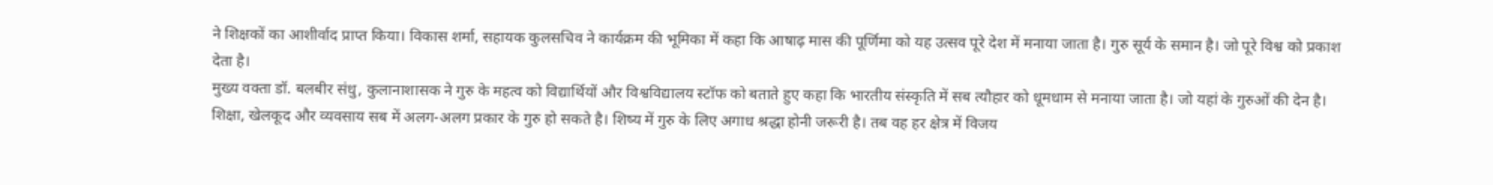ने शिक्षकों का आशीर्वाद प्राप्त किया। विकास शर्मा, सहायक कुलसचिव ने कार्यक्रम की भूमिका में कहा कि आषाढ़ मास की पूर्णिमा को यह उत्सव पूरे देश में मनाया जाता है। गुरु सूर्य के समान है। जो पूरे विश्व को प्रकाश देता है।
मुख्य वक्ता डॉ. बलबीर संधु, कुलानाशासक ने गुरु के महत्व को विद्यार्थियों और विश्वविद्यालय स्टॉफ को बताते हुए कहा कि भारतीय संस्कृति में सब त्यौहार को धूमधाम से मनाया जाता है। जो यहां के गुरुओं की देन है। शिक्षा, खेलकूद और व्यवसाय सब में अलग-अलग प्रकार के गुरु हो सकते है। शिष्य में गुरु के लिए अगाध श्रद्धा होनी जरूरी है। तब वह हर क्षेत्र में विजय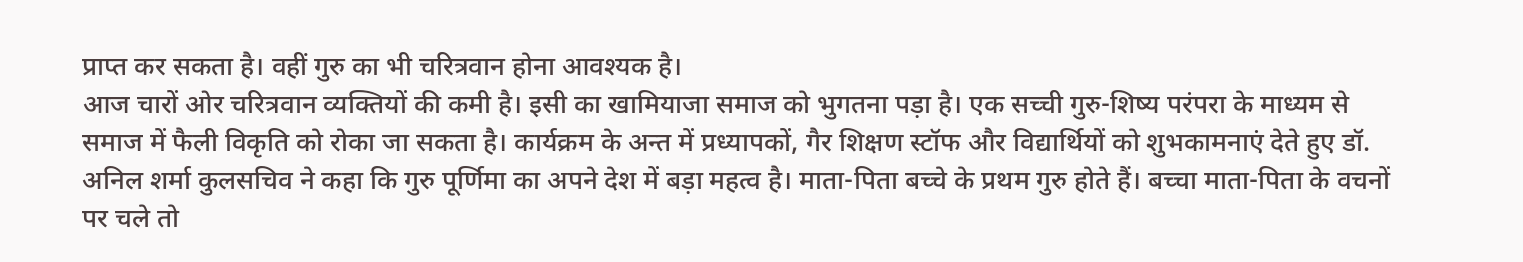प्राप्त कर सकता है। वहीं गुरु का भी चरित्रवान होना आवश्यक है।
आज चारों ओर चरित्रवान व्यक्तियों की कमी है। इसी का खामियाजा समाज को भुगतना पड़ा है। एक सच्ची गुरु-शिष्य परंपरा के माध्यम से समाज में फैली विकृति को रोका जा सकता है। कार्यक्रम के अन्त में प्रध्यापकों, गैर शिक्षण स्टॉफ और विद्यार्थियों को शुभकामनाएं देते हुए डॉ. अनिल शर्मा कुलसचिव ने कहा कि गुरु पूर्णिमा का अपने देश में बड़ा महत्व है। माता-पिता बच्चे के प्रथम गुरु होते हैं। बच्चा माता-पिता के वचनों पर चले तो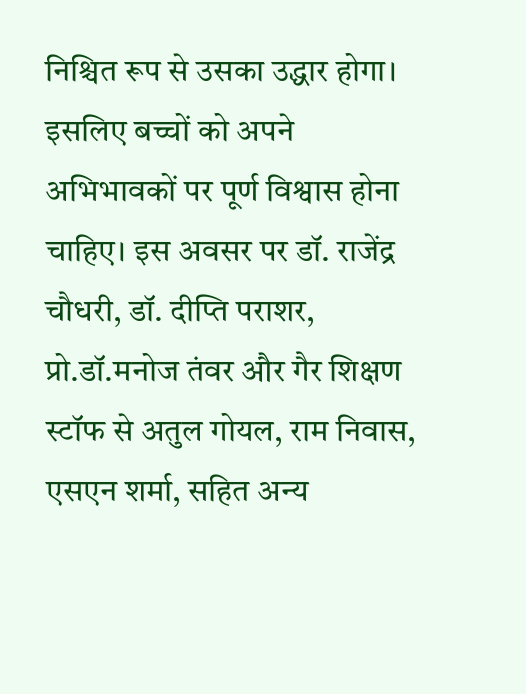निश्चित रूप से उसका उद्धार होगा। इसलिए बच्चों को अपने अभिभावकों पर पूर्ण विश्वास होना चाहिए। इस अवसर पर डॉ. राजेंद्र चौधरी, डॉ. दीप्ति पराशर, प्रो.डॉ.मनोज तंवर और गैर शिक्षण स्टॉफ से अतुल गोयल, राम निवास, एसएन शर्मा, सहित अन्य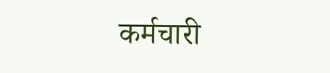कर्मचारी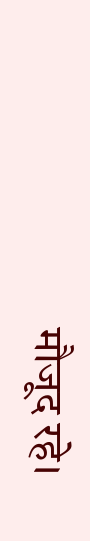मौजूद रहे।